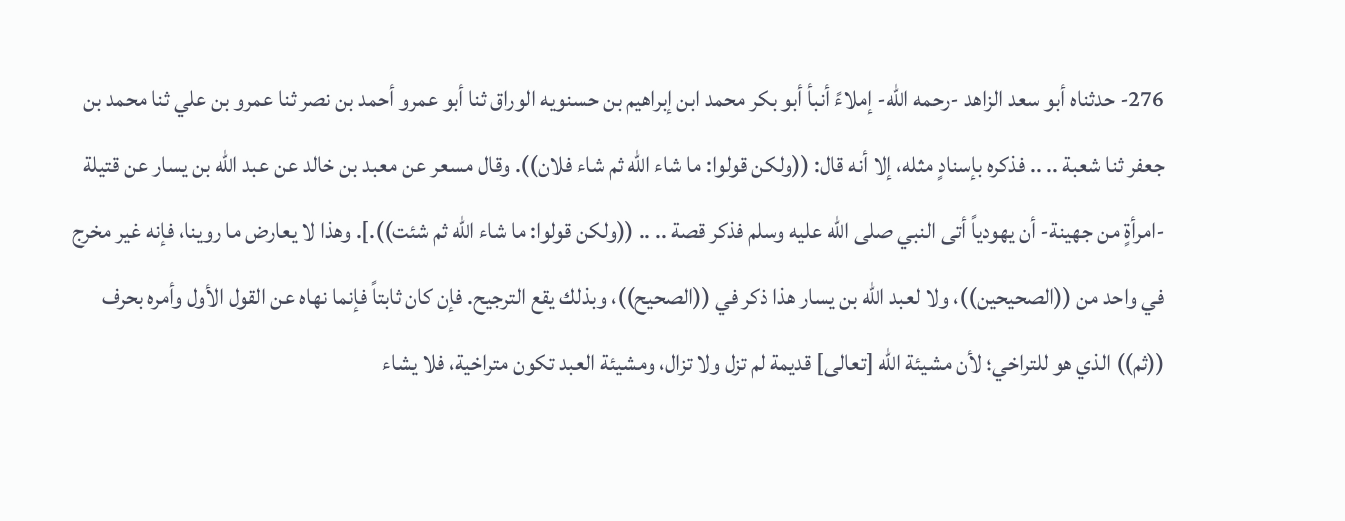276- حدثناه أبو سعد الزاهد -رحمه الله- إملاءً أنبأ أبو بكر محمد ابن إبراهيم بن حسنويه الوراق ثنا أبو عمرو أحمد بن نصر ثنا عمرو بن علي ثنا محمد بن جعفر ثنا شعبة .. .. فذكره بإسنادٍ مثله، إلا أنه قال: ((ولكن قولوا: ما شاء الله ثم شاء فلان)). وقال مسعر عن معبد بن خالد عن عبد الله بن يسار عن قتيلة -امرأةٍ من جهينة- أن يهودياً أتى النبي صلى الله عليه وسلم فذكر قصة .. .. ((ولكن قولوا: ما شاء الله ثم شئت)).]. وهذا لا يعارض ما روينا، فإنه غير مخرج في واحد من ((الصحيحين))، ولا لعبد الله بن يسار هذا ذكر في ((الصحيح))، وبذلك يقع الترجيح. فإن كان ثابتاً فإنما نهاه عن القول الأول وأمره بحرف ((ثم)) الذي هو للتراخي؛ لأن مشيئة الله [تعالى] قديمة لم تزل ولا تزال، ومشيئة العبد تكون متراخية، فلا يشاء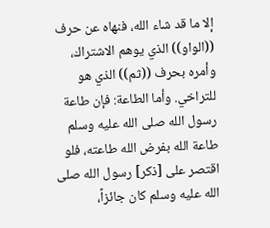إلا ما قد شاء الله، فنهاه عن حرف ((الواو)) الذي يوهم الاشتراك، وأمره بحرف ((ثم)) الذي هو للتراخي. وأما الطاعة: فإن طاعة رسول الله صلى الله عليه وسلم طاعة الله بفرض الله طاعته، فلو اقتصر على [ذكر] رسول الله صلى الله عليه وسلم كان جائزاً،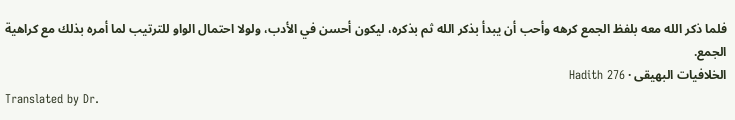فلما ذكر الله معه بلفظ الجمع كرهه وأحب أن يبدأ بذكر الله ثم بذكره، ليكون أحسن في الأدب، ولولا احتمال الواو للترتيب لما أمره بذلك مع كراهية الجمع.
الخلافيات البھیقی · Hadith 276
Translated by Dr.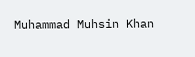Muhammad Muhsin Khan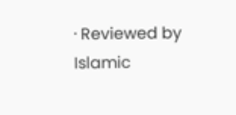· Reviewed by Islamic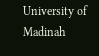University of Madinah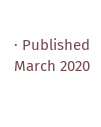· Published March 2020